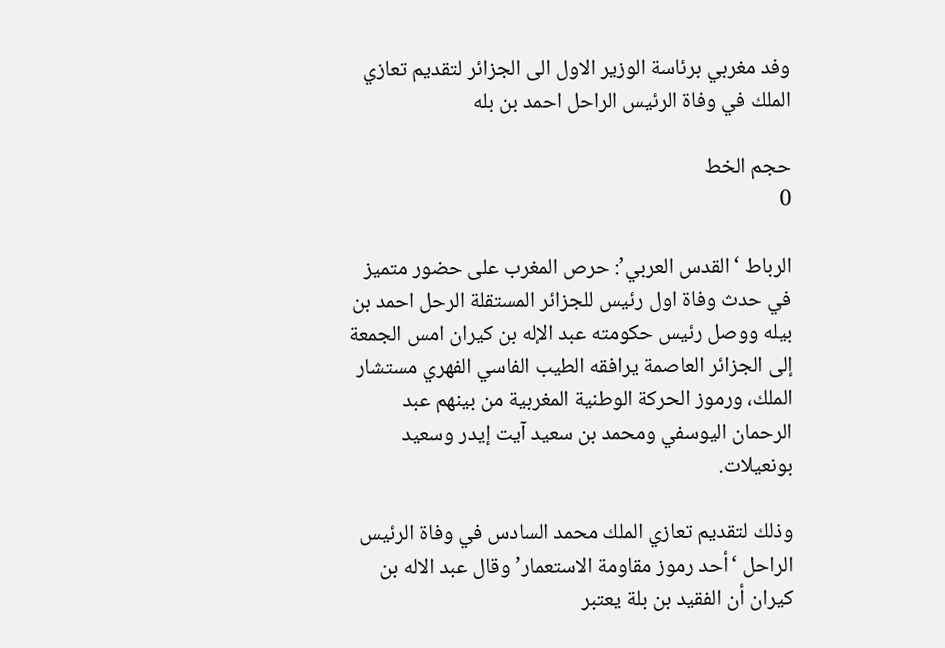وفد مغربي برئاسة الوزير الاول الى الجزائر لتقديم تعازي الملك في وفاة الرئيس الراحل احمد بن بله

حجم الخط
0

الرباط ‘القدس العربي’: حرص المغرب على حضور متميز في حدث وفاة اول رئيس للجزائر المستقلة الرحل احمد بن بيله ووصل رئيس حكومته عبد الإله بن كيران امس الجمعة إلى الجزائر العاصمة يرافقه الطيب الفاسي الفهري مستشار الملك، ورموز الحركة الوطنية المغربية من بينهم عبد الرحمان اليوسفي ومحمد بن سعيد آيت إيدر وسعيد بونعيلات.

وذلك لتقديم تعازي الملك محمد السادس في وفاة الرئيس الراحل ‘أحد رموز مقاومة الاستعمار’ وقال عبد الاله بن كيران أن الفقيد بن بلة يعتبر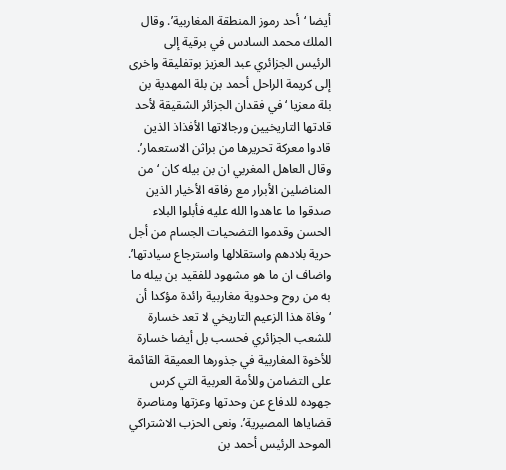أيضا ‘أحد رموز المنطقة المغاربية’. وقال الملك محمد السادس في برقية إلى الرئيس الجزائري عبد العزيز بوتفليقة واخرى إلى كريمة الراحل أحمد بن بلة المهدية بن بلة معزيا ‘في فقدان الجزائر الشقيقة لأحد قادتها التاريخيين ورجالاتها الأفذاذ الذين قادوا معركة تحريرها من براثن الاستعمار’. وقال العاهل المغربي ان بن بيله كان ‘من المناضلين الأبرار مع رفاقه الأخيار الذين صدقوا ما عاهدوا الله عليه فأبلوا البلاء الحسن وقدموا التضحيات الجسام من أجل حرية بلادهم واستقلالها واسترجاع سيادتها’. واضاف ان ما هو مشهود للفقيد بن بيله ما به من روح وحدوية مغاربية رائدة مؤكدا أن ‘وفاة هذا الزعيم التاريخي لا تعد خسارة للشعب الجزائري فحسب بل أيضا خسارة للأخوة المغاربية في جذورها العميقة القائمة على التضامن وللأمة العربية التي كرس جهوده للدفاع عن وحدتها وعزتها ومناصرة قضاياها المصيرية’. ونعى الحزب الاشتراكي الموحد الرئيس أحمد بن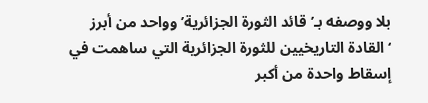بلا ووصفه بـ’قائد الثورة الجزائرية’ وواحد من أبرز ‘القادة التاريخيين للثورة الجزائرية التي ساهمت في إسقاط واحدة من أكبر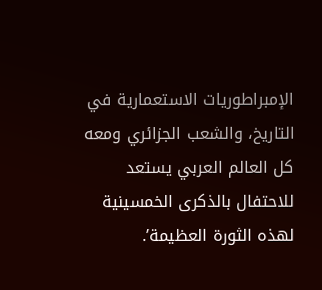الإمبراطوريات الاستعمارية في التاريخ، والشعب الجزائري ومعه كل العالم العربي يستعد للاحتفال بالذكرى الخمسينية لهذه الثورة العظيمة’.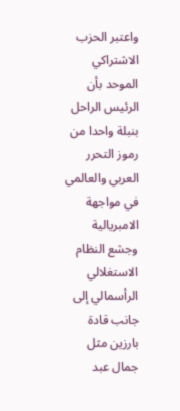واعتبر الحزب الاشتراكي الموحد بأن الرئيس الراحل بنبلة واحدا من رموز التحرر العربي والعالمي في مواجهة الامبريالية وجشع النظام الاستغلالي الرأسمالي إلى جانب قادة بارزين مثل جمال عبد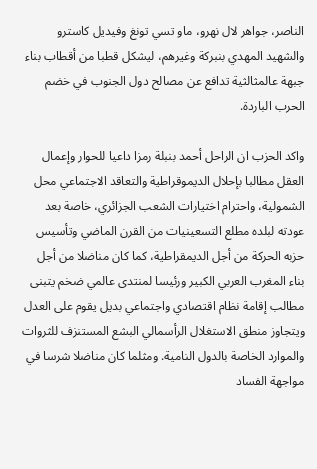الناصر، جواهر لال نهرو، ماو تسي تونغ وفيديل كاسترو والشهيد المهدي بنبركة وغيرهم، ليشكل قطبا من أقطاب بناء جبهة عالمثالثية تدافع عن مصالح دول الجنوب في خضم الحرب الباردة.

واكد الحزب ان الراحل أحمد بنبلة رمزا داعيا للحوار وإعمال العقل مطالبا بإحلال الديموقراطية والتعاقد الاجتماعي محل الشمولية، واحترام اختيارات الشعب الجزائري، خاصة بعد عودته لبلده مطلع التسعينيات من القرن الماضي وتأسيس حزبه الحركة من أجل الديمقراطية، كما كان مناضلا من أجل بناء المغرب العربي الكبير ورئيسا لمنتدى عالمي ضخم يتبنى مطالب إقامة نظام اقتصادي واجتماعي بديل يقوم على العدل ويتجاوز منطق الاستغلال الرأسمالي البشع المستنزف للثروات والموارد الخاصة بالدول النامية. ومثلما كان مناضلا شرسا في مواجهة الفساد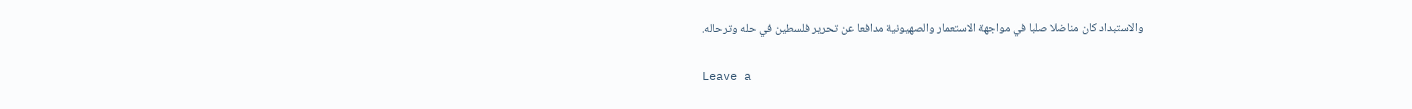والاستبداد كان مناضلا صلبا في مواجهة الاستعمار والصهيونية مدافعا عن تحرير فلسطين في حله وترحاله.

Leave a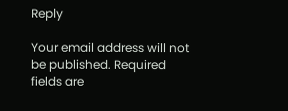Reply

Your email address will not be published. Required fields are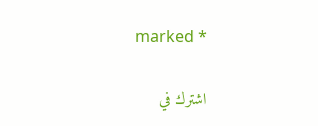marked *

اشترك في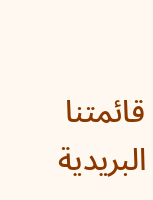قائمتنا البريدية